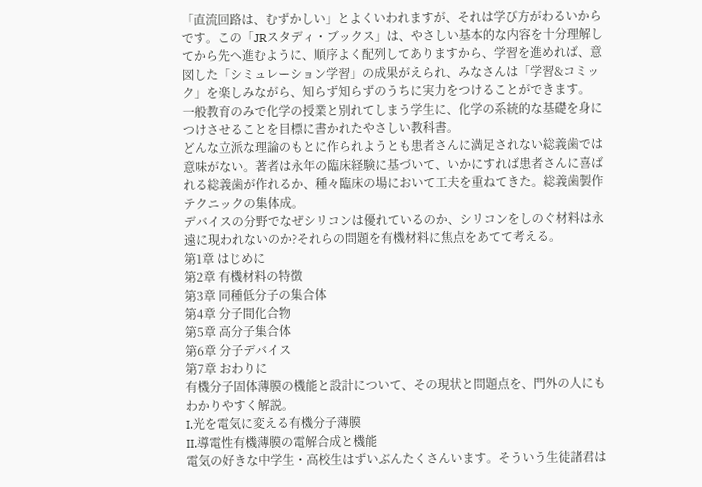「直流回路は、むずかしい」とよくいわれますが、それは学び方がわるいからです。この「JRスタディ・ブックス」は、やさしい基本的な内容を十分理解してから先へ進むように、順序よく配列してありますから、学習を進めれば、意図した「シミュレーション学習」の成果がえられ、みなさんは「学習&コミック」を楽しみながら、知らず知らずのうちに実力をつけることができます。
一般教育のみで化学の授業と別れてしまう学生に、化学の系統的な基礎を身につけさせることを目標に書かれたやさしい教科書。
どんな立派な理論のもとに作られようとも患者さんに満足されない総義歯では意味がない。著者は永年の臨床経験に基づいて、いかにすれば患者さんに喜ばれる総義歯が作れるか、種々臨床の場において工夫を重ねてきた。総義歯製作テクニックの集体成。
デバイスの分野でなぜシリコンは優れているのか、シリコンをしのぐ材料は永遠に現われないのか?それらの問題を有機材料に焦点をあてて考える。
第1章 はじめに
第2章 有機材料の特徴
第3章 同種低分子の集合体
第4章 分子間化合物
第5章 高分子集合体
第6章 分子デバイス
第7章 おわりに
有機分子固体薄膜の機能と設計について、その現状と問題点を、門外の人にもわかりやすく解説。
I.光を電気に変える有機分子薄膜
II.導電性有機薄膜の電解合成と機能
電気の好きな中学生・高校生はずいぶんたくさんいます。そういう生徒諸君は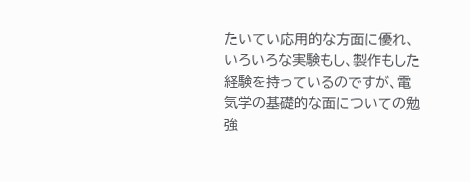たいてい応用的な方面に優れ、いろいろな実験もし、製作もした経験を持っているのですが、電気学の基礎的な面についての勉強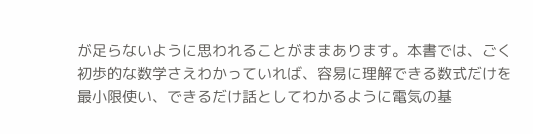が足らないように思われることがままあります。本書では、ごく初歩的な数学さえわかっていれば、容易に理解できる数式だけを最小限使い、できるだけ話としてわかるように電気の基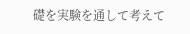礎を実験を通して考えて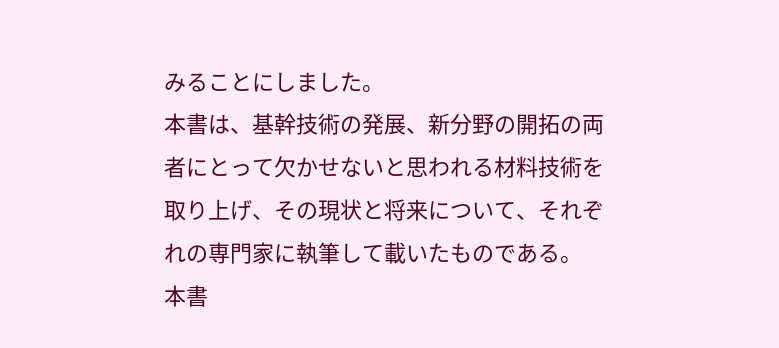みることにしました。
本書は、基幹技術の発展、新分野の開拓の両者にとって欠かせないと思われる材料技術を取り上げ、その現状と将来について、それぞれの専門家に執筆して載いたものである。
本書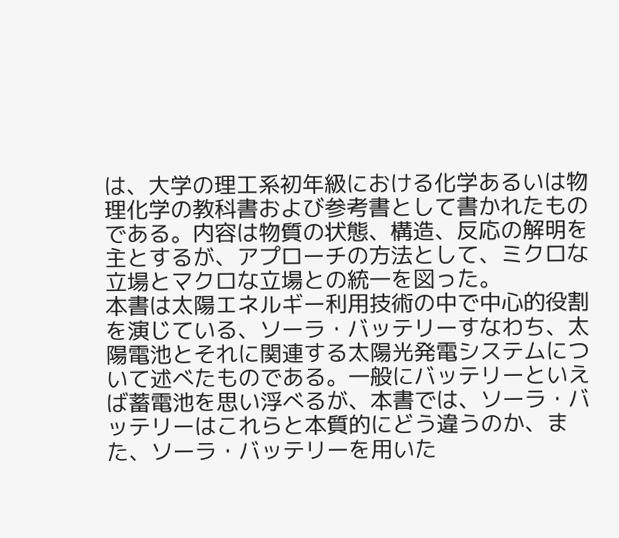は、大学の理工系初年級における化学あるいは物理化学の教科書および参考書として書かれたものである。内容は物質の状態、構造、反応の解明を主とするが、アプローチの方法として、ミクロな立場とマクロな立場との統一を図った。
本書は太陽エネルギー利用技術の中で中心的役割を演じている、ソーラ・バッテリーすなわち、太陽電池とそれに関連する太陽光発電システムについて述べたものである。一般にバッテリーといえば蓄電池を思い浮べるが、本書では、ソーラ・バッテリーはこれらと本質的にどう違うのか、また、ソーラ・バッテリーを用いた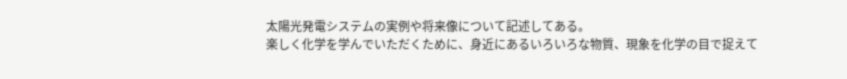太陽光発電システムの実例や将来像について記述してある。
楽しく化学を学んでいただくために、身近にあるいろいろな物質、現象を化学の目で捉えて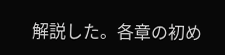解説した。各章の初め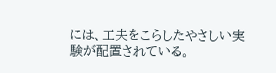には、工夫をこらしたやさしい実験が配置されている。